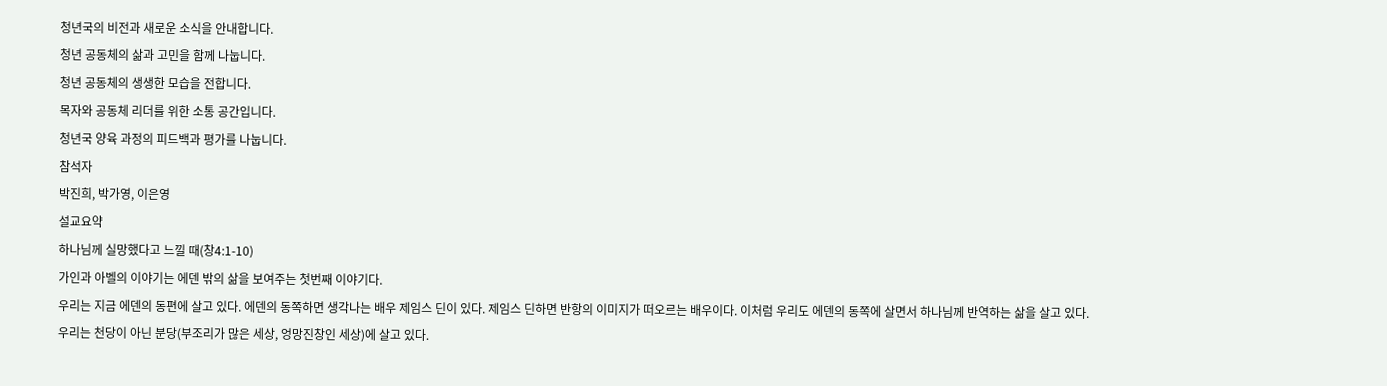청년국의 비전과 새로운 소식을 안내합니다.
청년 공동체의 삶과 고민을 함께 나눕니다.
청년 공동체의 생생한 모습을 전합니다.
목자와 공동체 리더를 위한 소통 공간입니다.
청년국 양육 과정의 피드백과 평가를 나눕니다.
참석자
박진희, 박가영, 이은영
설교요약
하나님께 실망했다고 느낄 때(창4:1-10)
가인과 아벨의 이야기는 에덴 밖의 삶을 보여주는 첫번째 이야기다.
우리는 지금 에덴의 동편에 살고 있다. 에덴의 동쪽하면 생각나는 배우 제임스 딘이 있다. 제임스 딘하면 반항의 이미지가 떠오르는 배우이다. 이처럼 우리도 에덴의 동쪽에 살면서 하나님께 반역하는 삶을 살고 있다.
우리는 천당이 아닌 분당(부조리가 많은 세상, 엉망진창인 세상)에 살고 있다.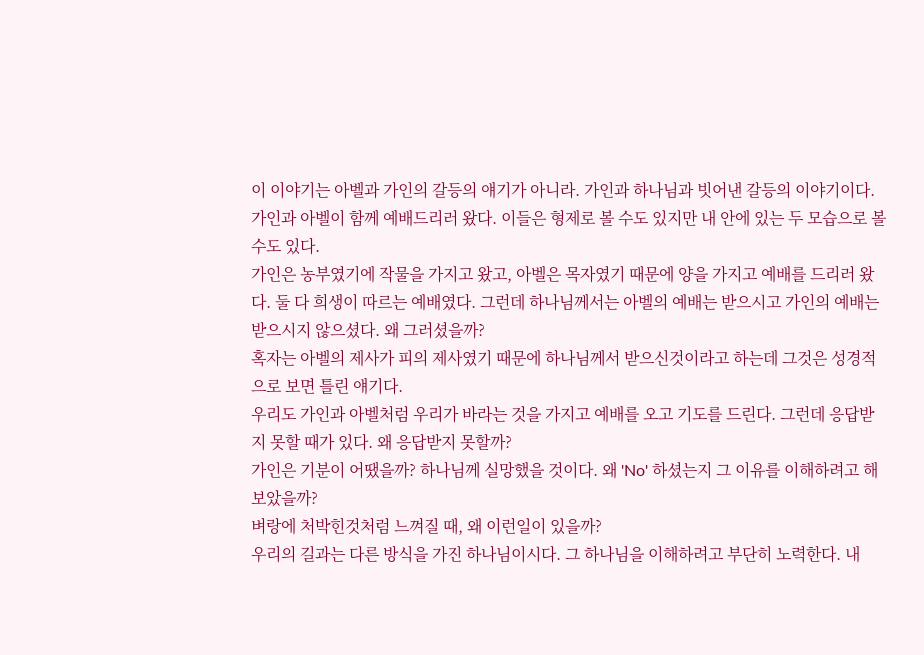이 이야기는 아벨과 가인의 갈등의 얘기가 아니라. 가인과 하나님과 빗어낸 갈등의 이야기이다.
가인과 아벨이 함께 예배드리러 왔다. 이들은 형제로 볼 수도 있지만 내 안에 있는 두 모습으로 볼 수도 있다.
가인은 농부였기에 작물을 가지고 왔고, 아벨은 목자였기 때문에 양을 가지고 예배를 드리러 왔다. 둘 다 희생이 따르는 예배였다. 그런데 하나님께서는 아벨의 예배는 받으시고 가인의 예배는 받으시지 않으셨다. 왜 그러셨을까?
혹자는 아벨의 제사가 피의 제사였기 때문에 하나님께서 받으신것이라고 하는데 그것은 성경적으로 보면 틀린 얘기다.
우리도 가인과 아벨처럼 우리가 바라는 것을 가지고 예배를 오고 기도를 드린다. 그런데 응답받지 못할 때가 있다. 왜 응답받지 못할까?
가인은 기분이 어땠을까? 하나님께 실망했을 것이다. 왜 'No' 하셨는지 그 이유를 이해하려고 해보았을까?
벼랑에 처박힌것처럼 느껴질 때, 왜 이런일이 있을까?
우리의 길과는 다른 방식을 가진 하나님이시다. 그 하나님을 이해하려고 부단히 노력한다. 내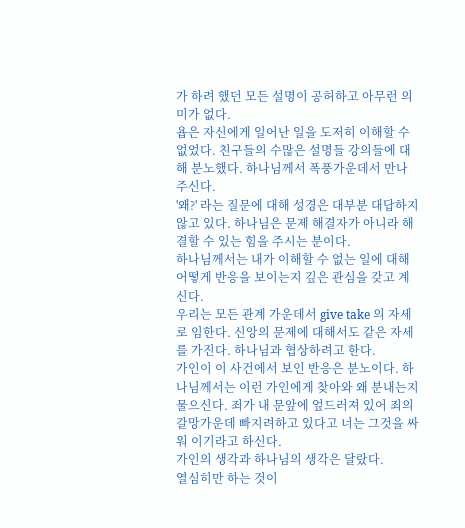가 하려 했던 모든 설명이 공허하고 아무런 의미가 없다.
욥은 자신에게 일어난 일을 도저히 이해할 수 없었다. 친구들의 수많은 설명들 강의들에 대해 분노했다. 하나님께서 폭풍가운데서 만나주신다.
'왜?' 라는 질문에 대해 성경은 대부분 대답하지 않고 있다. 하나님은 문제 해결자가 아니라 해결할 수 있는 힘을 주시는 분이다.
하나님께서는 내가 이해할 수 없는 일에 대해 어떻게 반응을 보이는지 깊은 관심을 갖고 계신다.
우리는 모든 관계 가운데서 give take 의 자세로 임한다. 신앙의 문제에 대해서도 같은 자세를 가진다. 하나님과 협상하려고 한다.
가인이 이 사건에서 보인 반응은 분노이다. 하나님께서는 이런 가인에게 찾아와 왜 분내는지 물으신다. 죄가 내 문앞에 엎드러져 있어 죄의 갈망가운데 빠지려하고 있다고 너는 그것을 싸워 이기라고 하신다.
가인의 생각과 하나님의 생각은 달랐다.
열심히만 하는 것이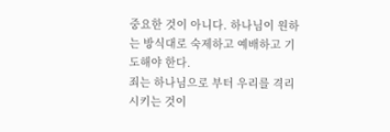중요한 것이 아니다. 하나님이 원하는 방식대로 숙제하고 예배하고 기도해야 한다.
죄는 하나님으로 부터 우리를 격리시키는 것이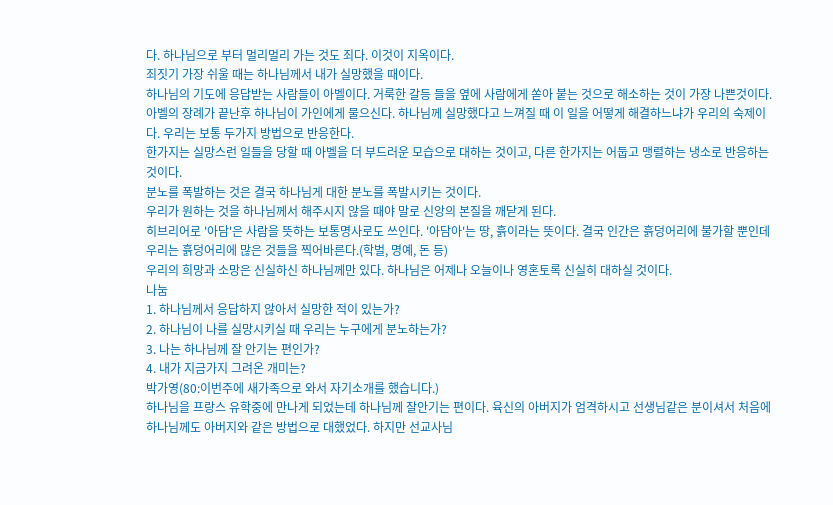다. 하나님으로 부터 멀리멀리 가는 것도 죄다. 이것이 지옥이다.
죄짓기 가장 쉬울 때는 하나님께서 내가 실망했을 때이다.
하나님의 기도에 응답받는 사람들이 아벨이다. 거룩한 갈등 들을 옆에 사람에게 쏟아 붙는 것으로 해소하는 것이 가장 나쁜것이다.
아벨의 장례가 끝난후 하나님이 가인에게 물으신다. 하나님께 실망했다고 느껴질 때 이 일을 어떻게 해결하느냐가 우리의 숙제이다. 우리는 보통 두가지 방법으로 반응한다.
한가지는 실망스런 일들을 당할 때 아벨을 더 부드러운 모습으로 대하는 것이고, 다른 한가지는 어둡고 맹렬하는 냉소로 반응하는 것이다.
분노를 폭발하는 것은 결국 하나님게 대한 분노를 폭발시키는 것이다.
우리가 원하는 것을 하나님께서 해주시지 않을 때야 말로 신앙의 본질을 깨닫게 된다.
히브리어로 '아담'은 사람을 뜻하는 보통명사로도 쓰인다. '아담아'는 땅, 흙이라는 뜻이다. 결국 인간은 흙덩어리에 불가할 뿐인데 우리는 흙덩어리에 많은 것들을 찍어바른다.(학벌, 명예, 돈 등)
우리의 희망과 소망은 신실하신 하나님께만 있다. 하나님은 어제나 오늘이나 영혼토록 신실히 대하실 것이다.
나눔
1. 하나님께서 응답하지 않아서 실망한 적이 있는가?
2. 하나님이 나를 실망시키실 때 우리는 누구에게 분노하는가?
3. 나는 하나님께 잘 안기는 편인가?
4. 내가 지금가지 그려온 개미는?
박가영(80:이번주에 새가족으로 와서 자기소개를 했습니다.)
하나님을 프랑스 유학중에 만나게 되었는데 하나님께 잘안기는 편이다. 육신의 아버지가 엄격하시고 선생님같은 분이셔서 처음에 하나님께도 아버지와 같은 방법으로 대했었다. 하지만 선교사님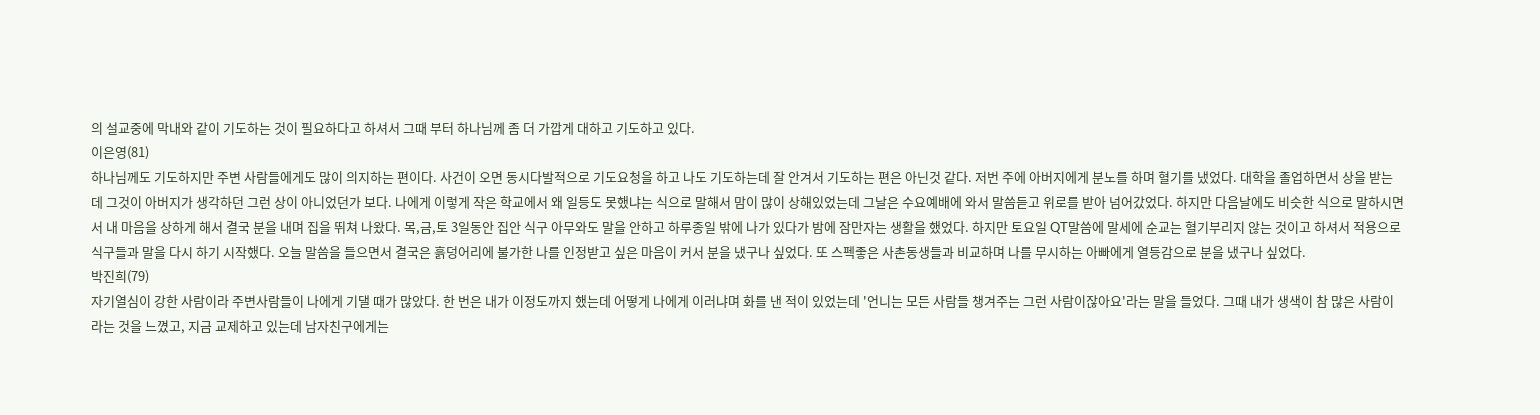의 설교중에 막내와 같이 기도하는 것이 필요하다고 하셔서 그때 부터 하나님께 좀 더 가깝게 대하고 기도하고 있다.
이은영(81)
하나님께도 기도하지만 주변 사람들에게도 많이 의지하는 편이다. 사건이 오면 동시다발적으로 기도요청을 하고 나도 기도하는데 잘 안겨서 기도하는 편은 아닌것 같다. 저번 주에 아버지에게 분노를 하며 혈기를 냈었다. 대학을 졸업하면서 상을 받는데 그것이 아버지가 생각하던 그런 상이 아니었던가 보다. 나에게 이렇게 작은 학교에서 왜 일등도 못했냐는 식으로 말해서 맘이 많이 상해있었는데 그날은 수요예배에 와서 말씀듣고 위로를 받아 넘어갔었다. 하지만 다음날에도 비슷한 식으로 말하시면서 내 마음을 상하게 해서 결국 분을 내며 집을 뛰쳐 나왔다. 목,금,토 3일동안 집안 식구 아무와도 말을 안하고 하루종일 밖에 나가 있다가 밤에 잠만자는 생활을 했었다. 하지만 토요일 QT말씀에 말세에 순교는 혈기부리지 않는 것이고 하셔서 적용으로 식구들과 말을 다시 하기 시작했다. 오늘 말씀을 들으면서 결국은 흙덩어리에 불가한 나를 인정받고 싶은 마음이 커서 분을 냈구나 싶었다. 또 스펙좋은 사촌동생들과 비교하며 나를 무시하는 아빠에게 열등감으로 분을 냈구나 싶었다.
박진희(79)
자기열심이 강한 사람이라 주변사람들이 나에게 기댈 때가 많았다. 한 번은 내가 이정도까지 했는데 어떻게 나에게 이러냐며 화를 낸 적이 있었는데 '언니는 모든 사람들 챙겨주는 그런 사람이잖아요'라는 말을 들었다. 그때 내가 생색이 참 많은 사람이라는 것을 느꼈고, 지금 교제하고 있는데 남자친구에게는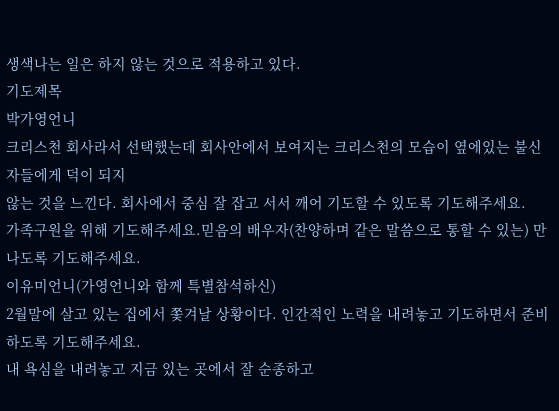생색나는 일은 하지 않는 것으로 적용하고 있다.
기도제목
박가영언니
크리스천 회사라서 선택했는데 회사안에서 보여지는 크리스천의 모습이 옆에있는 불신자들에게 덕이 되지
않는 것을 느낀다. 회사에서 중심 잘 잡고 서서 깨어 기도할 수 있도록 기도해주세요.
가족구원을 위해 기도해주세요.믿음의 배우자(찬양하며 같은 말씀으로 통할 수 있는) 만나도록 기도해주세요.
이유미언니(가영언니와 함께 특별참석하신)
2월말에 살고 있는 집에서 쫓겨날 상황이다. 인간적인 노력을 내려놓고 기도하면서 준비하도록 기도해주세요.
내 욕심을 내려놓고 지금 있는 곳에서 잘 순종하고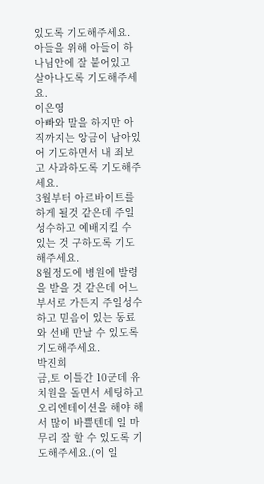있도록 기도해주세요.
아들을 위해 아들이 하나님안에 잘 붙어있고 살아나도록 기도해주세요.
이은영
아빠와 말을 하지만 아직까지는 앙금이 남아있어 기도하면서 내 죄보고 사과하도록 기도해주세요.
3월부터 아르바이트를 하게 될것 같은데 주일성수하고 예배지킬 수 있는 것 구하도록 기도해주세요.
8월정도에 병원에 발령을 받을 것 같은데 어느 부서로 가든지 주일성수하고 믿음이 있는 동료와 선배 만날 수 있도록 기도해주세요.
박진희
금,토 이틀간 10군데 유치원을 돌면서 세팅하고 오리엔테이션을 해야 해서 많이 바쁠텐데 일 마무리 잘 할 수 있도록 기도해주세요.(이 일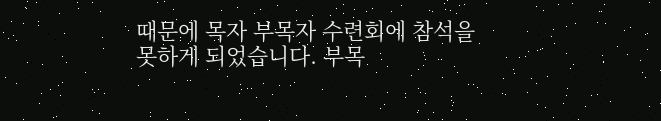때문에 목자 부목자 수련회에 참석을 못하게 되었습니다. 부목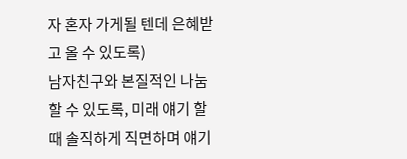자 혼자 가게될 텐데 은혜받고 올 수 있도록)
남자친구와 본질적인 나눔할 수 있도록, 미래 얘기 할때 솔직하게 직면하며 얘기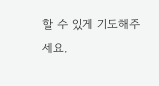할 수 있게 기도해주세요.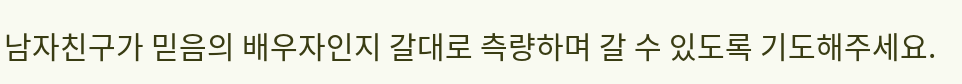남자친구가 믿음의 배우자인지 갈대로 측량하며 갈 수 있도록 기도해주세요.